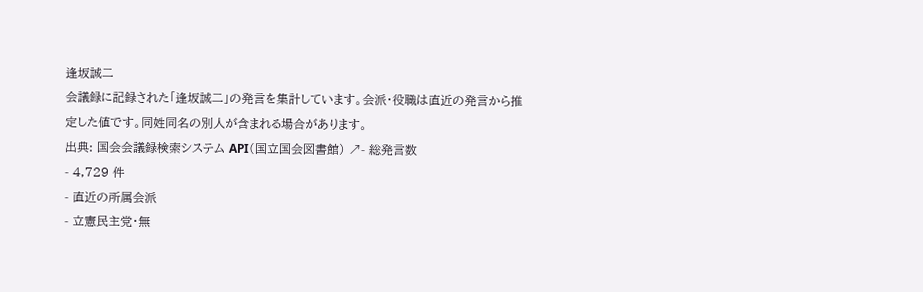逢坂誠二
会議録に記録された「逢坂誠二」の発言を集計しています。会派・役職は直近の発言から推定した値です。同姓同名の別人が含まれる場合があります。
出典: 国会会議録検索システム API(国立国会図書館) ↗- 総発言数
- 4,729 件
- 直近の所属会派
- 立憲民主党・無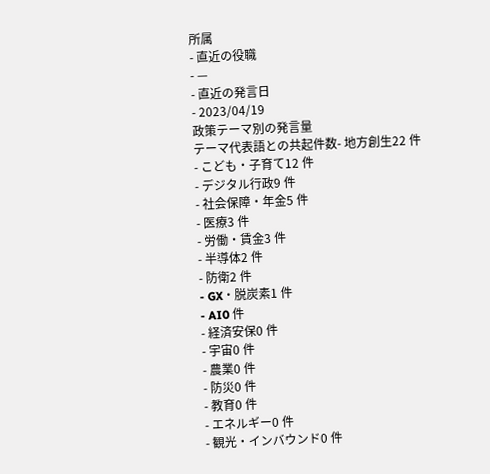所属
- 直近の役職
- —
- 直近の発言日
- 2023/04/19
政策テーマ別の発言量
テーマ代表語との共起件数- 地方創生22 件
- こども・子育て12 件
- デジタル行政9 件
- 社会保障・年金5 件
- 医療3 件
- 労働・賃金3 件
- 半導体2 件
- 防衛2 件
- GX・脱炭素1 件
- AI0 件
- 経済安保0 件
- 宇宙0 件
- 農業0 件
- 防災0 件
- 教育0 件
- エネルギー0 件
- 観光・インバウンド0 件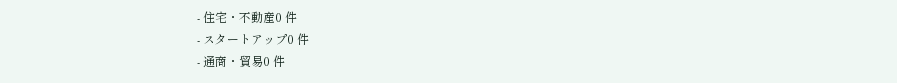- 住宅・不動産0 件
- スタートアップ0 件
- 通商・貿易0 件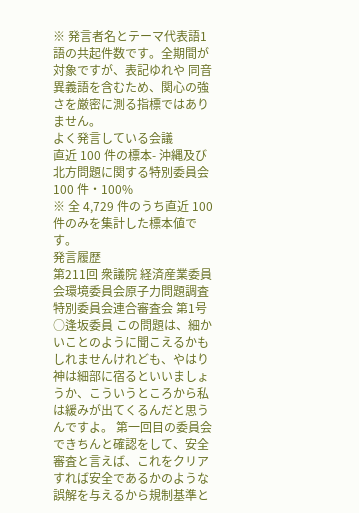※ 発言者名とテーマ代表語1語の共起件数です。全期間が対象ですが、表記ゆれや 同音異義語を含むため、関心の強さを厳密に測る指標ではありません。
よく発言している会議
直近 100 件の標本- 沖縄及び北方問題に関する特別委員会100 件・100%
※ 全 4,729 件のうち直近 100 件のみを集計した標本値です。
発言履歴
第211回 衆議院 経済産業委員会環境委員会原子力問題調査特別委員会連合審査会 第1号
○逢坂委員 この問題は、細かいことのように聞こえるかもしれませんけれども、やはり神は細部に宿るといいましょうか、こういうところから私は緩みが出てくるんだと思うんですよ。 第一回目の委員会できちんと確認をして、安全審査と言えば、これをクリアすれば安全であるかのような誤解を与えるから規制基準と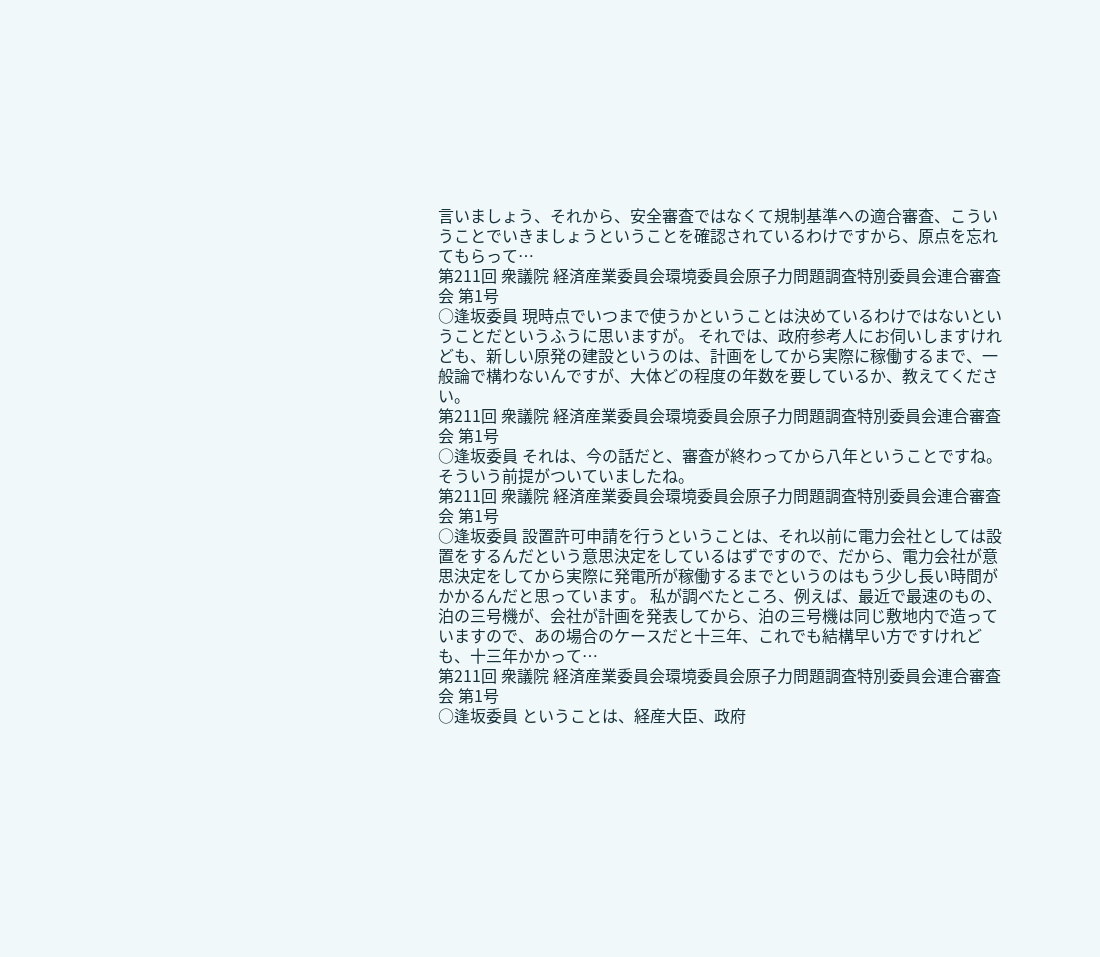言いましょう、それから、安全審査ではなくて規制基準への適合審査、こういうことでいきましょうということを確認されているわけですから、原点を忘れてもらって…
第211回 衆議院 経済産業委員会環境委員会原子力問題調査特別委員会連合審査会 第1号
○逢坂委員 現時点でいつまで使うかということは決めているわけではないということだというふうに思いますが。 それでは、政府参考人にお伺いしますけれども、新しい原発の建設というのは、計画をしてから実際に稼働するまで、一般論で構わないんですが、大体どの程度の年数を要しているか、教えてください。
第211回 衆議院 経済産業委員会環境委員会原子力問題調査特別委員会連合審査会 第1号
○逢坂委員 それは、今の話だと、審査が終わってから八年ということですね。そういう前提がついていましたね。
第211回 衆議院 経済産業委員会環境委員会原子力問題調査特別委員会連合審査会 第1号
○逢坂委員 設置許可申請を行うということは、それ以前に電力会社としては設置をするんだという意思決定をしているはずですので、だから、電力会社が意思決定をしてから実際に発電所が稼働するまでというのはもう少し長い時間がかかるんだと思っています。 私が調べたところ、例えば、最近で最速のもの、泊の三号機が、会社が計画を発表してから、泊の三号機は同じ敷地内で造っていますので、あの場合のケースだと十三年、これでも結構早い方ですけれども、十三年かかって…
第211回 衆議院 経済産業委員会環境委員会原子力問題調査特別委員会連合審査会 第1号
○逢坂委員 ということは、経産大臣、政府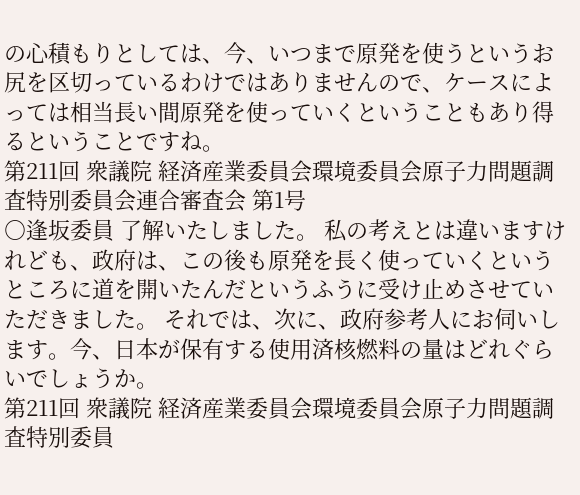の心積もりとしては、今、いつまで原発を使うというお尻を区切っているわけではありませんので、ケースによっては相当長い間原発を使っていくということもあり得るということですね。
第211回 衆議院 経済産業委員会環境委員会原子力問題調査特別委員会連合審査会 第1号
○逢坂委員 了解いたしました。 私の考えとは違いますけれども、政府は、この後も原発を長く使っていくというところに道を開いたんだというふうに受け止めさせていただきました。 それでは、次に、政府参考人にお伺いします。今、日本が保有する使用済核燃料の量はどれぐらいでしょうか。
第211回 衆議院 経済産業委員会環境委員会原子力問題調査特別委員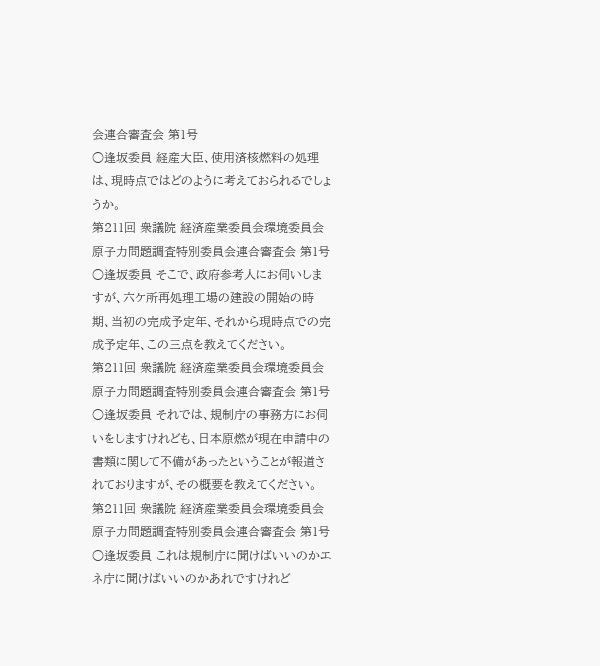会連合審査会 第1号
○逢坂委員 経産大臣、使用済核燃料の処理は、現時点ではどのように考えておられるでしょうか。
第211回 衆議院 経済産業委員会環境委員会原子力問題調査特別委員会連合審査会 第1号
○逢坂委員 そこで、政府参考人にお伺いしますが、六ケ所再処理工場の建設の開始の時期、当初の完成予定年、それから現時点での完成予定年、この三点を教えてください。
第211回 衆議院 経済産業委員会環境委員会原子力問題調査特別委員会連合審査会 第1号
○逢坂委員 それでは、規制庁の事務方にお伺いをしますけれども、日本原燃が現在申請中の書類に関して不備があったということが報道されておりますが、その概要を教えてください。
第211回 衆議院 経済産業委員会環境委員会原子力問題調査特別委員会連合審査会 第1号
○逢坂委員 これは規制庁に聞けばいいのかエネ庁に聞けばいいのかあれですけれど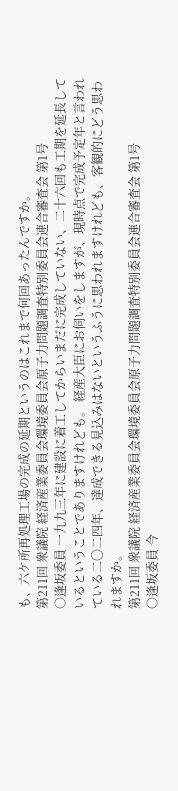も、六ケ所再処理工場の完成の延期というのはこれまで何回あったんですか。
第211回 衆議院 経済産業委員会環境委員会原子力問題調査特別委員会連合審査会 第1号
○逢坂委員 一九九三年に建設に着工してからいまだに完成していない、二十六回も工期を延長しているということでありますけれども。 経産大臣にお伺いをしますが、現時点で完成予定年と言われている二〇二四年、達成できる見込みはないというふうに思われますけれども、客観的にどう思われますか。
第211回 衆議院 経済産業委員会環境委員会原子力問題調査特別委員会連合審査会 第1号
○逢坂委員 今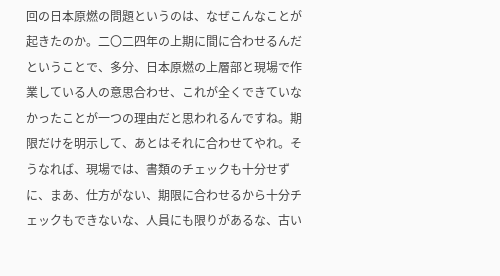回の日本原燃の問題というのは、なぜこんなことが起きたのか。二〇二四年の上期に間に合わせるんだということで、多分、日本原燃の上層部と現場で作業している人の意思合わせ、これが全くできていなかったことが一つの理由だと思われるんですね。期限だけを明示して、あとはそれに合わせてやれ。そうなれば、現場では、書類のチェックも十分せずに、まあ、仕方がない、期限に合わせるから十分チェックもできないな、人員にも限りがあるな、古い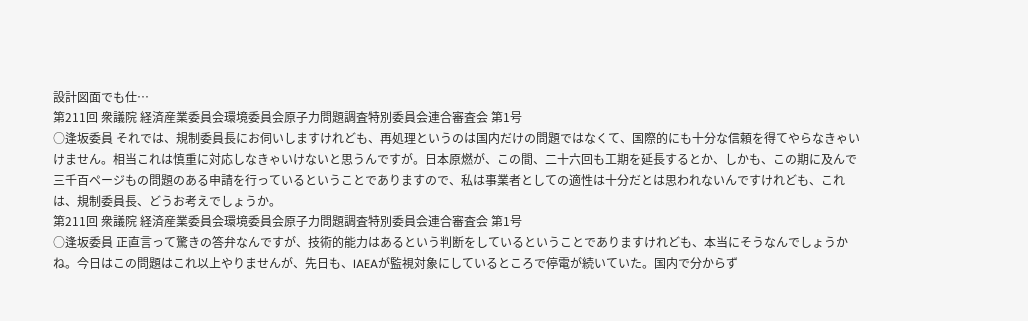設計図面でも仕…
第211回 衆議院 経済産業委員会環境委員会原子力問題調査特別委員会連合審査会 第1号
○逢坂委員 それでは、規制委員長にお伺いしますけれども、再処理というのは国内だけの問題ではなくて、国際的にも十分な信頼を得てやらなきゃいけません。相当これは慎重に対応しなきゃいけないと思うんですが。日本原燃が、この間、二十六回も工期を延長するとか、しかも、この期に及んで三千百ページもの問題のある申請を行っているということでありますので、私は事業者としての適性は十分だとは思われないんですけれども、これは、規制委員長、どうお考えでしょうか。
第211回 衆議院 経済産業委員会環境委員会原子力問題調査特別委員会連合審査会 第1号
○逢坂委員 正直言って驚きの答弁なんですが、技術的能力はあるという判断をしているということでありますけれども、本当にそうなんでしょうかね。今日はこの問題はこれ以上やりませんが、先日も、IAEAが監視対象にしているところで停電が続いていた。国内で分からず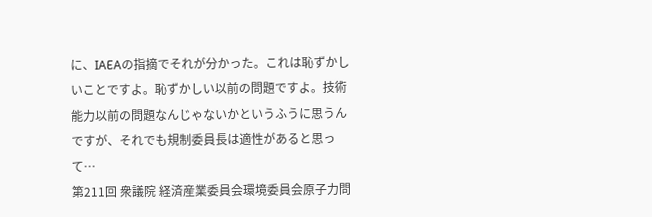に、IAEAの指摘でそれが分かった。これは恥ずかしいことですよ。恥ずかしい以前の問題ですよ。技術能力以前の問題なんじゃないかというふうに思うんですが、それでも規制委員長は適性があると思って…
第211回 衆議院 経済産業委員会環境委員会原子力問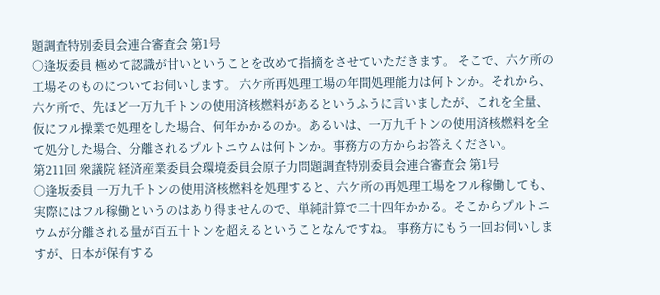題調査特別委員会連合審査会 第1号
○逢坂委員 極めて認識が甘いということを改めて指摘をさせていただきます。 そこで、六ケ所の工場そのものについてお伺いします。 六ケ所再処理工場の年間処理能力は何トンか。それから、六ケ所で、先ほど一万九千トンの使用済核燃料があるというふうに言いましたが、これを全量、仮にフル操業で処理をした場合、何年かかるのか。あるいは、一万九千トンの使用済核燃料を全て処分した場合、分離されるプルトニウムは何トンか。事務方の方からお答えください。
第211回 衆議院 経済産業委員会環境委員会原子力問題調査特別委員会連合審査会 第1号
○逢坂委員 一万九千トンの使用済核燃料を処理すると、六ケ所の再処理工場をフル稼働しても、実際にはフル稼働というのはあり得ませんので、単純計算で二十四年かかる。そこからプルトニウムが分離される量が百五十トンを超えるということなんですね。 事務方にもう一回お伺いしますが、日本が保有する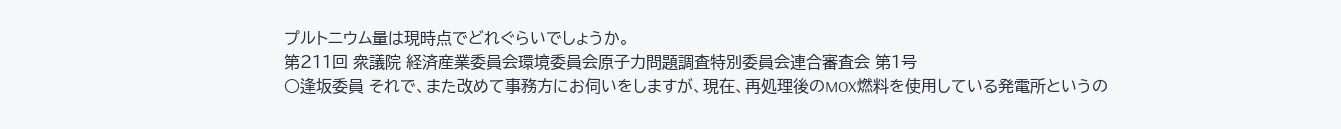プルトニウム量は現時点でどれぐらいでしょうか。
第211回 衆議院 経済産業委員会環境委員会原子力問題調査特別委員会連合審査会 第1号
○逢坂委員 それで、また改めて事務方にお伺いをしますが、現在、再処理後のMOX燃料を使用している発電所というの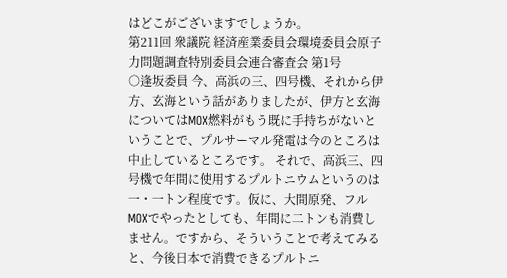はどこがございますでしょうか。
第211回 衆議院 経済産業委員会環境委員会原子力問題調査特別委員会連合審査会 第1号
○逢坂委員 今、高浜の三、四号機、それから伊方、玄海という話がありましたが、伊方と玄海についてはMOX燃料がもう既に手持ちがないということで、プルサーマル発電は今のところは中止しているところです。 それで、高浜三、四号機で年間に使用するプルトニウムというのは一・一トン程度です。仮に、大間原発、フルMOXでやったとしても、年間に二トンも消費しません。ですから、そういうことで考えてみると、今後日本で消費できるプルトニ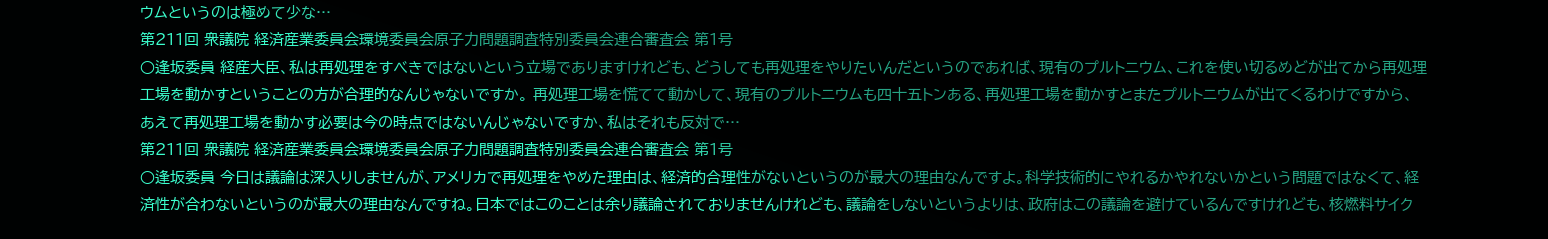ウムというのは極めて少な…
第211回 衆議院 経済産業委員会環境委員会原子力問題調査特別委員会連合審査会 第1号
○逢坂委員 経産大臣、私は再処理をすべきではないという立場でありますけれども、どうしても再処理をやりたいんだというのであれば、現有のプルトニウム、これを使い切るめどが出てから再処理工場を動かすということの方が合理的なんじゃないですか。 再処理工場を慌てて動かして、現有のプルトニウムも四十五トンある、再処理工場を動かすとまたプルトニウムが出てくるわけですから、あえて再処理工場を動かす必要は今の時点ではないんじゃないですか、私はそれも反対で…
第211回 衆議院 経済産業委員会環境委員会原子力問題調査特別委員会連合審査会 第1号
○逢坂委員 今日は議論は深入りしませんが、アメリカで再処理をやめた理由は、経済的合理性がないというのが最大の理由なんですよ。科学技術的にやれるかやれないかという問題ではなくて、経済性が合わないというのが最大の理由なんですね。日本ではこのことは余り議論されておりませんけれども、議論をしないというよりは、政府はこの議論を避けているんですけれども、核燃料サイク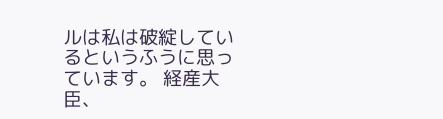ルは私は破綻しているというふうに思っています。 経産大臣、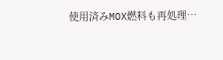使用済みMOX燃料も再処理…